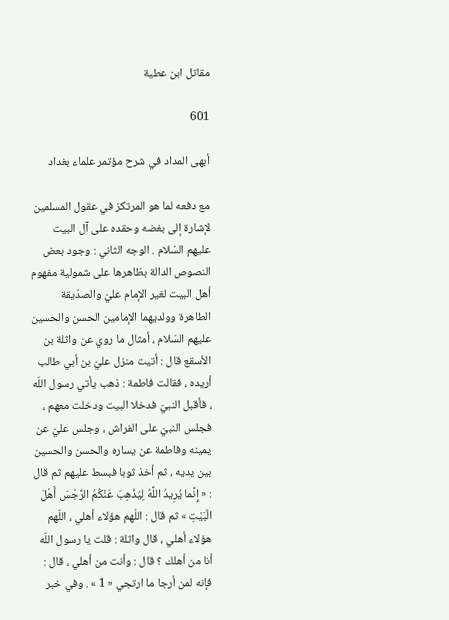مقاتل ابن عطية

601

أبهى المداد في شرح مؤتمر علماء بغداد

مع دفعه لما هو المرتكز في عقول المسلمين لإشارة إلى بغضه وحقده على آل البيت عليهم السّلام . الوجه الثاني : وجود بعض النصوص الدالة بظاهرها على شمولية مفهوم أهل البيت لغير الإمام عليّ والصدّيقة الطاهرة وولديهما الإمامين الحسن والحسين عليهم السّلام ، أمثال ما روي عن واثلة بن الأسقع قال : أتيت منزل عليّ بن أبي طالب أريده ، فقالت فاطمة : ذهب يأتي رسول اللّه ، فأقبل النبيّ فدخلا البيت ودخلت معهم ، فجلس النبيّ على الفراش ، وجلس عليّ عن يمينه وفاطمة عن يساره والحسن والحسين بين يديه ، ثم أخذ ثوبا فبسط عليهم ثم قال : « إِنَّما يُرِيدُ اللَّهُ لِيُذْهِبَ عَنْكُمُ الرِّجْسَ أَهْلَ الْبَيْتِ » ثم قال : اللّهم هؤلاء أهلي ، اللّهم هؤلاء أهلي ، قال واثلة : قلت يا رسول اللّه أنا من أهلك ؟ قال : وأنت من أهلي ، قال : فإنه لمن أرجا ما ارتجي « 1 » . وفي خبر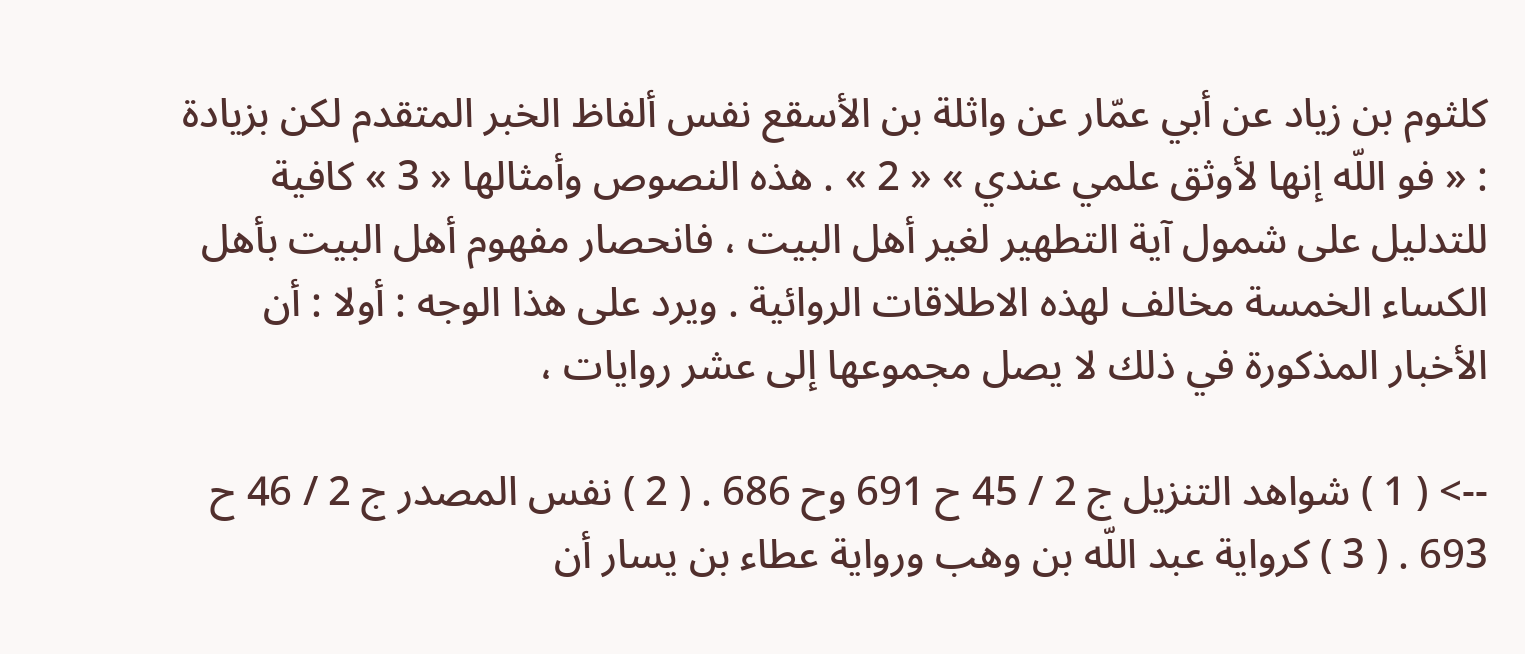كلثوم بن زياد عن أبي عمّار عن واثلة بن الأسقع نفس ألفاظ الخبر المتقدم لكن بزيادة : « فو اللّه إنها لأوثق علمي عندي » « 2 » . هذه النصوص وأمثالها « 3 » كافية للتدليل على شمول آية التطهير لغير أهل البيت ، فانحصار مفهوم أهل البيت بأهل الكساء الخمسة مخالف لهذه الاطلاقات الروائية . ويرد على هذا الوجه : أولا : أن الأخبار المذكورة في ذلك لا يصل مجموعها إلى عشر روايات ،

--> ( 1 ) شواهد التنزيل ج 2 / 45 ح 691 وح 686 . ( 2 ) نفس المصدر ج 2 / 46 ح 693 . ( 3 ) كرواية عبد اللّه بن وهب ورواية عطاء بن يسار أن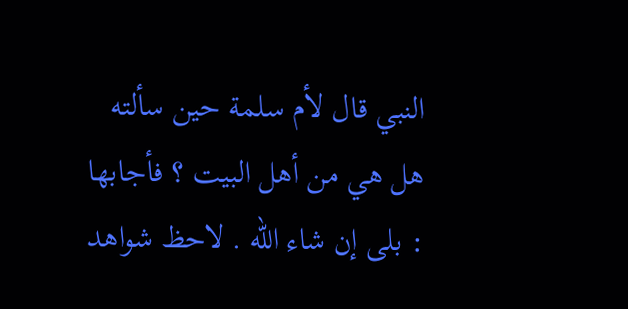النبي قال لأم سلمة حين سألته هل هي من أهل البيت ؟ فأجابها : بلى إن شاء اللّه . لاحظ شواهد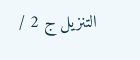التنزيل ج 2 /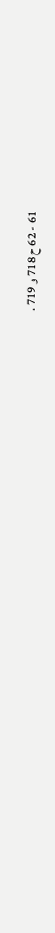61 - 62 ح 718 و 719 .